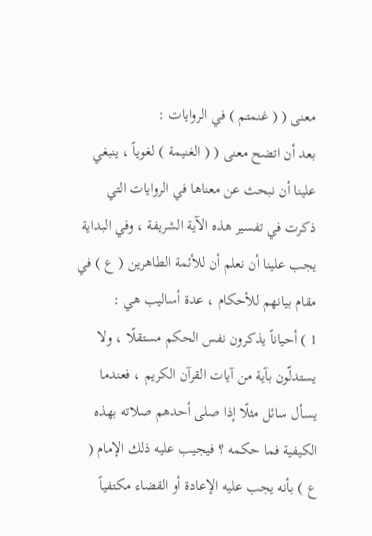معنى ( ( غنمتم ) في الروايات :
بعد أن اتضح معنى ( ( الغنيمة ) لغوياً ، ينبغي علينا أن نبحث عن معناها في الروايات التي ذكرت في تفسير هذه الآية الشريفة ، وفي البداية يجب علينا أن نعلم أن للأئمة الطاهرين ( ع ) في مقام بيانهم للأحكام ، عدة أساليب هي :
1 ) أحياناً يذكرون نفس الحكم مستقلًا ، ولا يستدلّون بآية من آيات القرآن الكريم ، فعندما يسأل سائل مثلًا إذا صلى أحدهم صلاته بهذه الكيفية فما حكمه ؟ فيجيب عليه ذلك الإمام ( ع ) بأنه يجب عليه الإعادة أو القضاء مكتفياً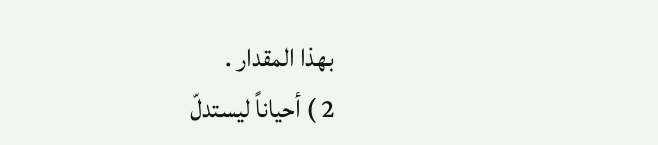بهذا المقدار .
2 ) أحياناً ليستدلّ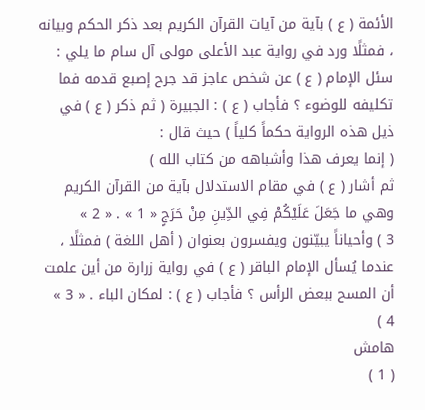الأئمة ( ع ) بآية من آيات القرآن الكريم بعد ذكر الحكم وبيانه ، فمثلًا ورد في رواية عبد الأعلى مولى آل سام ما يلي : سئل الإمام ( ع ) عن شخص عاجز قد جرح إصبع قدمه فما تكليفه للوضوء ؟ فأجاب ( ع ) : الجبيرة ( ثم ذكر ( ع ) في ذيل هذه الرواية حكماً كلياً ) حيث قال :
( إنما يعرف هذا وأشباهه من كتاب الله )
ثم أشار ( ع ) في مقام الاستدلال بآية من القرآن الكريم وهي ما جَعَلَ عَلَيْكُمْ فِي الدِّينِ مِنْ حَرَجٍ « 1 » . « 2 »
3 ) وأحياناً يبيّنون ويفسرون بعنوان ( أهل اللغة ) فمثلًا ، عندما يُسأل الإمام الباقر ( ع ) في رواية زرارة من أين علمت أن المسح ببعض الرأس ؟ فأجاب ( ع ) : لمكان الباء . « 3 »
4 )
هامش
( 1 )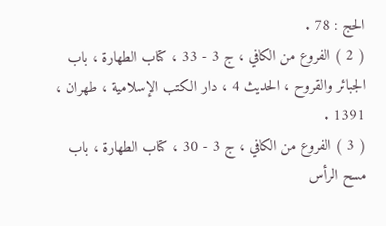الحج : 78 .
( 2 ) الفروع من الكافي ، ج 3 - 33 ، كتاب الطهارة ، باب الجبائر والقروح ، الحديث 4 ، دار الكتب الإسلامية ، طهران ، 1391 .
( 3 ) الفروع من الكافي ، ج 3 - 30 ، كتاب الطهارة ، باب مسح الرأس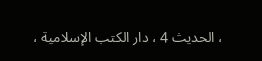، الحديث 4 ، دار الكتب الإسلامية ،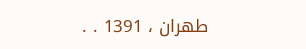طهران ، 1391 . .